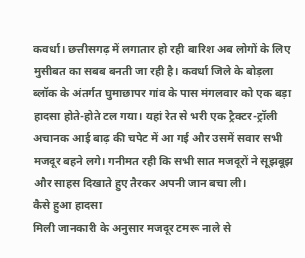कवर्धा। छत्तीसगढ़ में लगातार हो रही बारिश अब लोगों के लिए मुसीबत का सबब बनती जा रही है। कवर्धा जिले के बोड़ला ब्लॉक के अंतर्गत घुमाछापर गांव के पास मंगलवार को एक बड़ा हादसा होते-होते टल गया। यहां रेत से भरी एक ट्रैक्टर-ट्रॉली अचानक आई बाढ़ की चपेट में आ गई और उसमें सवार सभी मजदूर बहने लगे। गनीमत रही कि सभी सात मजदूरों ने सूझबूझ और साहस दिखाते हुए तैरकर अपनी जान बचा ली।
कैसे हुआ हादसा
मिली जानकारी के अनुसार मजदूर टमरू नाले से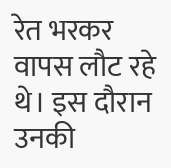रेत भरकर वापस लौट रहे थे। इस दौरान उनकी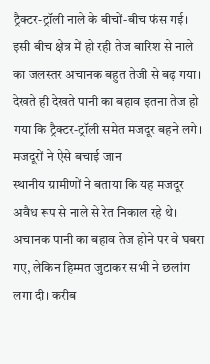ट्रैक्टर-ट्रॉली नाले के बीचों-बीच फंस गई। इसी बीच क्षेत्र में हो रही तेज बारिश से नाले का जलस्तर अचानक बहुत तेजी से बढ़ गया। देखते ही देखते पानी का बहाव इतना तेज हो गया कि ट्रैक्टर-ट्रॉली समेत मजदूर बहने लगे।
मजदूरों ने ऐसे बचाई जान
स्थानीय ग्रामीणों ने बताया कि यह मजदूर अवैध रूप से नाले से रेत निकाल रहे थे। अचानक पानी का बहाव तेज होने पर वे घबरा गए, लेकिन हिम्मत जुटाकर सभी ने छलांग लगा दी। करीब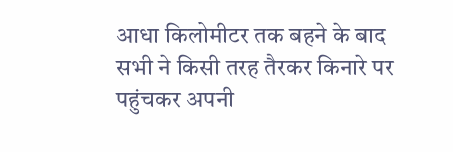आधा किलोमीटर तक बहने के बाद सभी ने किसी तरह तैरकर किनारे पर पहुंचकर अपनी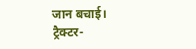जान बचाई।
ट्रैक्टर-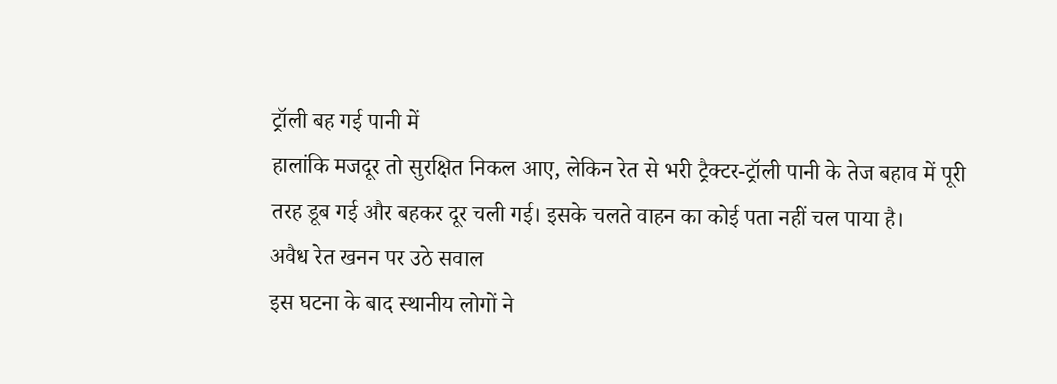ट्रॉली बह गई पानी में
हालांकि मजदूर तो सुरक्षित निकल आए, लेकिन रेत से भरी ट्रैक्टर-ट्रॉली पानी के तेज बहाव में पूरी तरह डूब गई और बहकर दूर चली गई। इसके चलते वाहन का कोई पता नहीं चल पाया है।
अवैध रेत खनन पर उठे सवाल
इस घटना के बाद स्थानीय लोगों ने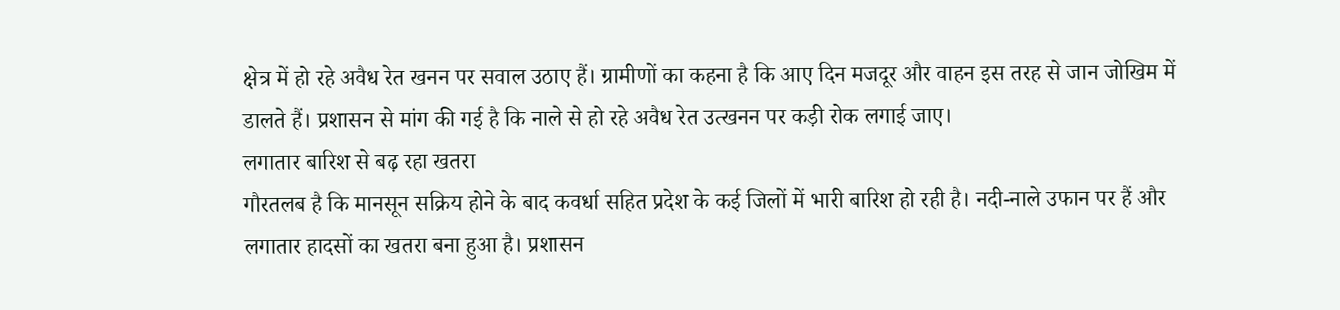क्षेत्र में हो रहे अवैध रेत खनन पर सवाल उठाए हैं। ग्रामीणों का कहना है कि आए दिन मजदूर और वाहन इस तरह से जान जोखिम में डालते हैं। प्रशासन से मांग की गई है कि नाले से हो रहे अवैध रेत उत्खनन पर कड़ी रोक लगाई जाए।
लगातार बारिश से बढ़ रहा खतरा
गौरतलब है कि मानसून सक्रिय होने के बाद कवर्धा सहित प्रदेश के कई जिलों में भारी बारिश हो रही है। नदी-नाले उफान पर हैं और लगातार हादसों का खतरा बना हुआ है। प्रशासन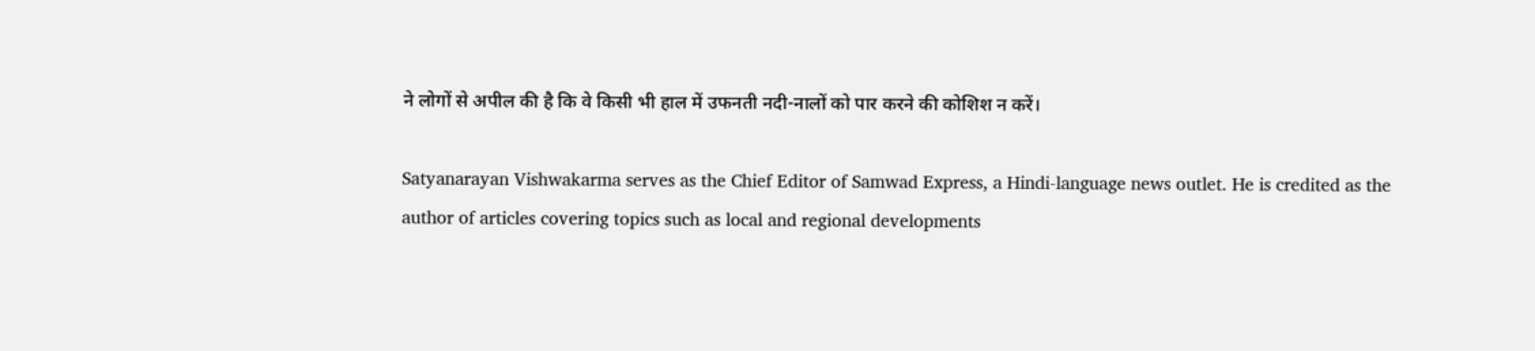ने लोगों से अपील की है कि वे किसी भी हाल में उफनती नदी-नालों को पार करने की कोशिश न करें।

Satyanarayan Vishwakarma serves as the Chief Editor of Samwad Express, a Hindi-language news outlet. He is credited as the author of articles covering topics such as local and regional developments